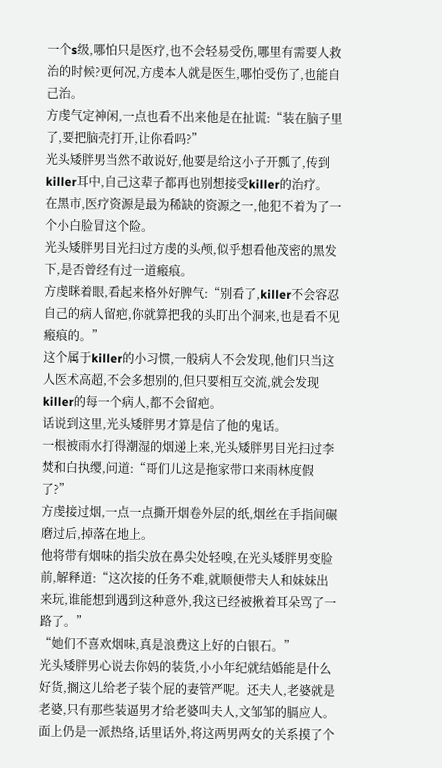一个s级,哪怕只是医疗,也不会轻易受伤,哪里有需要人救治的时候?更何况,方虔本人就是医生,哪怕受伤了,也能自己治。
方虔气定神闲,一点也看不出来他是在扯谎:“装在脑子里了,要把脑壳打开,让你看吗?”
光头矮胖男当然不敢说好,他要是给这小子开瓢了,传到killer耳中,自己这辈子都再也别想接受killer的治疗。
在黑市,医疗资源是最为稀缺的资源之一,他犯不着为了一个小白脸冒这个险。
光头矮胖男目光扫过方虔的头颅,似乎想看他茂密的黑发下,是否曾经有过一道瘢痕。
方虔眯着眼,看起来格外好脾气:“别看了,killer不会容忍自己的病人留疤,你就算把我的头盯出个洞来,也是看不见瘢痕的。”
这个属于killer的小习惯,一般病人不会发现,他们只当这人医术高超,不会多想别的,但只要相互交流,就会发现killer的每一个病人,都不会留疤。
话说到这里,光头矮胖男才算是信了他的鬼话。
一根被雨水打得潮湿的烟递上来,光头矮胖男目光扫过李焚和白执缨,问道:“哥们儿这是拖家带口来雨林度假了?”
方虔接过烟,一点一点撕开烟卷外层的纸,烟丝在手指间碾磨过后,掉落在地上。
他将带有烟味的指尖放在鼻尖处轻嗅,在光头矮胖男变脸前,解释道:“这次接的任务不难,就顺便带夫人和妹妹出来玩,谁能想到遇到这种意外,我这已经被揪着耳朵骂了一路了。”
“她们不喜欢烟味,真是浪费这上好的白银石。”
光头矮胖男心说去你妈的装货,小小年纪就结婚能是什么好货,搁这儿给老子装个屁的妻管严呢。还夫人,老婆就是老婆,只有那些装逼男才给老婆叫夫人,文邹邹的膈应人。
面上仍是一派热络,话里话外,将这两男两女的关系摸了个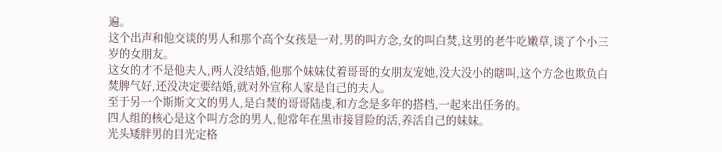遍。
这个出声和他交谈的男人和那个高个女孩是一对,男的叫方念,女的叫白焚,这男的老牛吃嫩草,谈了个小三岁的女朋友。
这女的才不是他夫人,两人没结婚,他那个妹妹仗着哥哥的女朋友宠她,没大没小的瞎叫,这个方念也欺负白焚脾气好,还没决定要结婚,就对外宣称人家是自己的夫人。
至于另一个斯斯文文的男人,是白焚的哥哥陆虔,和方念是多年的搭档,一起来出任务的。
四人组的核心是这个叫方念的男人,他常年在黑市接冒险的活,养活自己的妹妹。
光头矮胖男的目光定格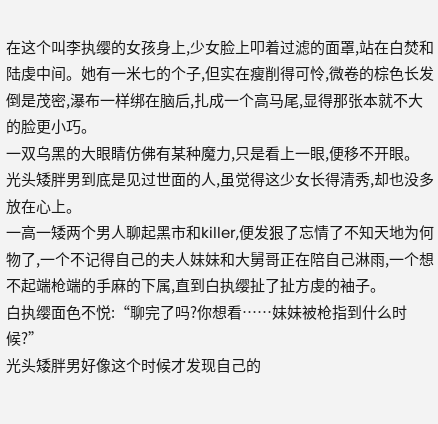在这个叫李执缨的女孩身上,少女脸上叩着过滤的面罩,站在白焚和陆虔中间。她有一米七的个子,但实在瘦削得可怜,微卷的棕色长发倒是茂密,瀑布一样绑在脑后,扎成一个高马尾,显得那张本就不大的脸更小巧。
一双乌黑的大眼睛仿佛有某种魔力,只是看上一眼,便移不开眼。
光头矮胖男到底是见过世面的人,虽觉得这少女长得清秀,却也没多放在心上。
一高一矮两个男人聊起黑市和killer,便发狠了忘情了不知天地为何物了,一个不记得自己的夫人妹妹和大舅哥正在陪自己淋雨,一个想不起端枪端的手麻的下属,直到白执缨扯了扯方虔的袖子。
白执缨面色不悦:“聊完了吗?你想看……妹妹被枪指到什么时候?”
光头矮胖男好像这个时候才发现自己的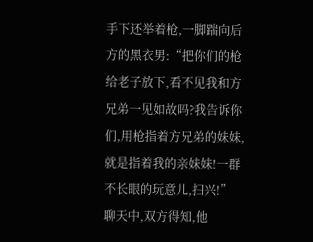手下还举着枪,一脚踹向后方的黑衣男:“把你们的枪给老子放下,看不见我和方兄弟一见如故吗?我告诉你们,用枪指着方兄弟的妹妹,就是指着我的亲妹妹!一群不长眼的玩意儿,扫兴!”
聊天中,双方得知,他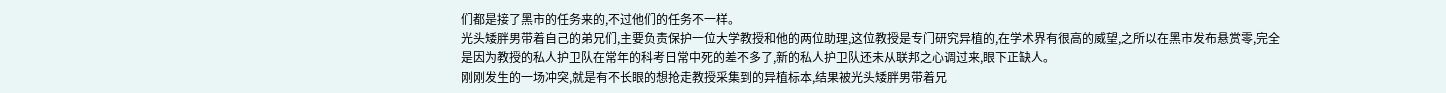们都是接了黑市的任务来的,不过他们的任务不一样。
光头矮胖男带着自己的弟兄们,主要负责保护一位大学教授和他的两位助理,这位教授是专门研究异植的,在学术界有很高的威望,之所以在黑市发布悬赏零,完全是因为教授的私人护卫队在常年的科考日常中死的差不多了,新的私人护卫队还未从联邦之心调过来,眼下正缺人。
刚刚发生的一场冲突,就是有不长眼的想抢走教授采集到的异植标本,结果被光头矮胖男带着兄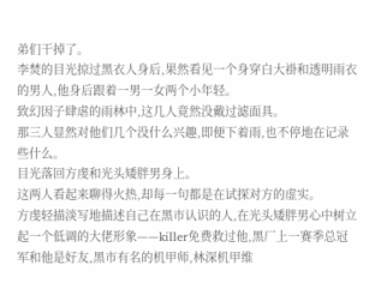弟们干掉了。
李焚的目光掠过黑衣人身后,果然看见一个身穿白大褂和透明雨衣的男人,他身后跟着一男一女两个小年轻。
致幻因子肆虐的雨林中,这几人竟然没戴过滤面具。
那三人显然对他们几个没什么兴趣,即便下着雨,也不停地在记录些什么。
目光落回方虔和光头矮胖男身上。
这两人看起来聊得火热,却每一句都是在试探对方的虚实。
方虔轻描淡写地描述自己在黑市认识的人,在光头矮胖男心中树立起一个低调的大佬形象——killer免费救过他,黑厂上一赛季总冠军和他是好友,黑市有名的机甲师,林深机甲维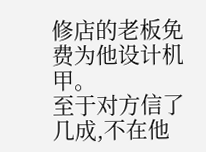修店的老板免费为他设计机甲。
至于对方信了几成,不在他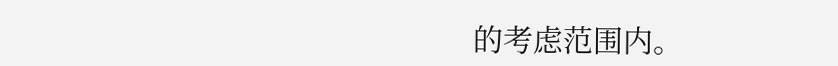的考虑范围内。